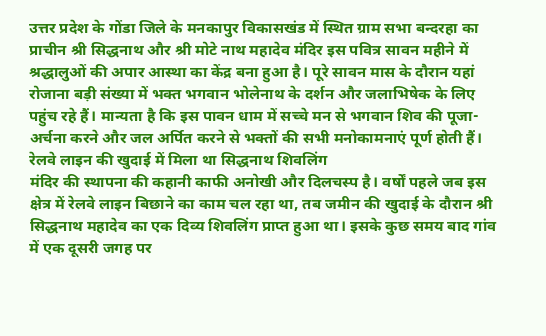उत्तर प्रदेश के गोंडा जिले के मनकापुर विकासखंड में स्थित ग्राम सभा बन्दरहा का प्राचीन श्री सिद्धनाथ और श्री मोटे नाथ महादेव मंदिर इस पवित्र सावन महीने में श्रद्धालुओं की अपार आस्था का केंद्र बना हुआ है। पूरे सावन मास के दौरान यहां रोजाना बड़ी संख्या में भक्त भगवान भोलेनाथ के दर्शन और जलाभिषेक के लिए पहुंच रहे हैं। मान्यता है कि इस पावन धाम में सच्चे मन से भगवान शिव की पूजा-अर्चना करने और जल अर्पित करने से भक्तों की सभी मनोकामनाएं पूर्ण होती हैं।
रेलवे लाइन की खुदाई में मिला था सिद्धनाथ शिवलिंग
मंदिर की स्थापना की कहानी काफी अनोखी और दिलचस्प है। वर्षों पहले जब इस क्षेत्र में रेलवे लाइन बिछाने का काम चल रहा था, तब जमीन की खुदाई के दौरान श्री सिद्धनाथ महादेव का एक दिव्य शिवलिंग प्राप्त हुआ था। इसके कुछ समय बाद गांव में एक दूसरी जगह पर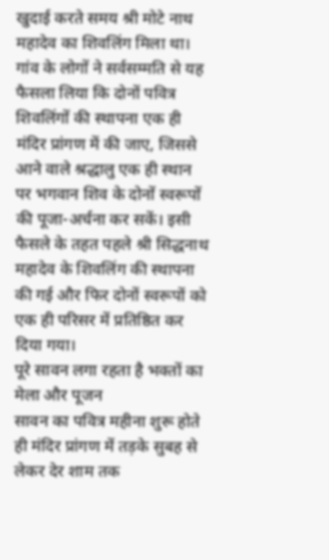खुदाई करते समय श्री मोटे नाथ महादेव का शिवलिंग मिला था। गांव के लोगों ने सर्वसम्मति से यह फैसला लिया कि दोनों पवित्र शिवलिंगों की स्थापना एक ही मंदिर प्रांगण में की जाए, जिससे आने वाले श्रद्धालु एक ही स्थान पर भगवान शिव के दोनों स्वरूपों की पूजा-अर्चना कर सकें। इसी फैसले के तहत पहले श्री सिद्धनाथ महादेव के शिवलिंग की स्थापना की गई और फिर दोनों स्वरूपों को एक ही परिसर में प्रतिष्ठित कर दिया गया।
पूरे सावन लगा रहता है भक्तों का मेला और पूजन
सावन का पवित्र महीना शुरू होते ही मंदिर प्रांगण में तड़के सुबह से लेकर देर शाम तक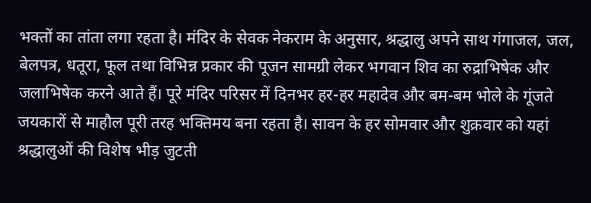भक्तों का तांता लगा रहता है। मंदिर के सेवक नेकराम के अनुसार, श्रद्धालु अपने साथ गंगाजल, जल, बेलपत्र, धतूरा, फूल तथा विभिन्न प्रकार की पूजन सामग्री लेकर भगवान शिव का रुद्राभिषेक और जलाभिषेक करने आते हैं। पूरे मंदिर परिसर में दिनभर हर-हर महादेव और बम-बम भोले के गूंजते जयकारों से माहौल पूरी तरह भक्तिमय बना रहता है। सावन के हर सोमवार और शुक्रवार को यहां श्रद्धालुओं की विशेष भीड़ जुटती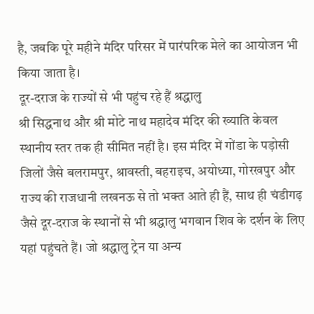है, जबकि पूरे महीने मंदिर परिसर में पारंपरिक मेले का आयोजन भी किया जाता है।
दूर-दराज के राज्यों से भी पहुंच रहे हैं श्रद्धालु
श्री सिद्धनाथ और श्री मोटे नाथ महादेव मंदिर की ख्याति केवल स्थानीय स्तर तक ही सीमित नहीं है। इस मंदिर में गोंडा के पड़ोसी जिलों जैसे बलरामपुर, श्रावस्ती, बहराइच, अयोध्या, गोरखपुर और राज्य की राजधानी लखनऊ से तो भक्त आते ही हैं, साथ ही चंडीगढ़ जैसे दूर-दराज के स्थानों से भी श्रद्धालु भगवान शिव के दर्शन के लिए यहां पहुंचते हैं। जो श्रद्धालु ट्रेन या अन्य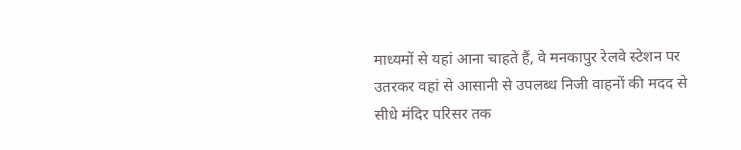माध्यमों से यहां आना चाहते हैं, वे मनकापुर रेलवे स्टेशन पर उतरकर वहां से आसानी से उपलब्ध निजी वाहनों की मदद से सीधे मंदिर परिसर तक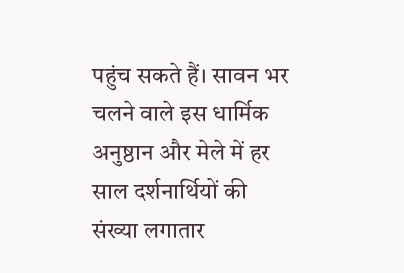पहुंच सकते हैं। सावन भर चलने वाले इस धार्मिक अनुष्ठान और मेले में हर साल दर्शनार्थियों की संख्या लगातार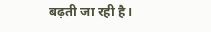बढ़ती जा रही है।